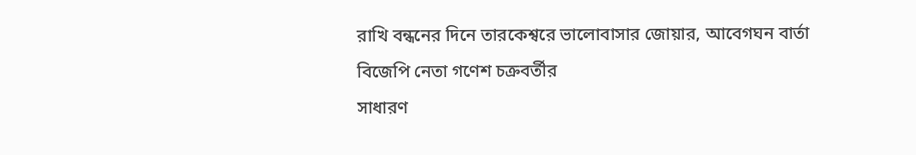রাখি বন্ধনের দিনে তারকেশ্বরে ভালোবাসার জোয়ার, আবেগঘন বার্তা বিজেপি নেতা গণেশ চক্রবর্তীর
সাধারণ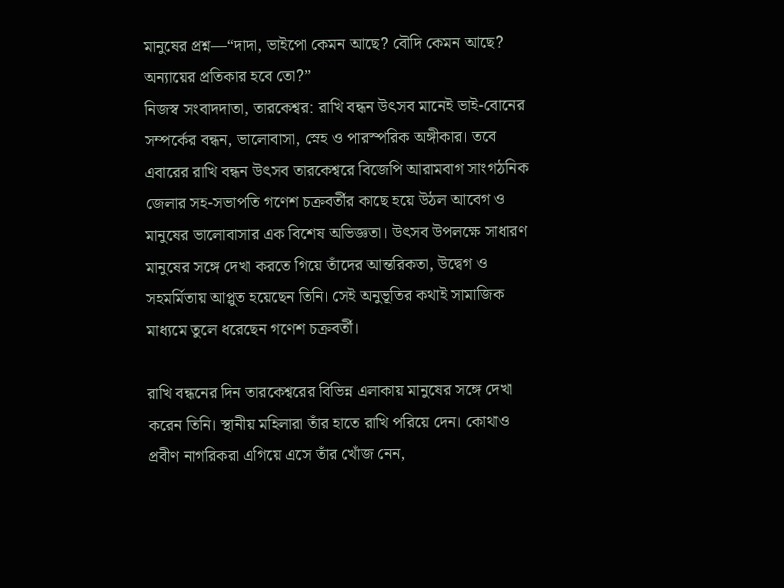মানুষের প্রশ্ন—“দাদা, ভাইপো কেমন আছে? বৌদি কেমন আছে? অন্যায়ের প্রতিকার হবে তো?”
নিজস্ব সংবাদদাতা, তারকেশ্বর: রাখি বন্ধন উৎসব মানেই ভাই-বোনের সম্পর্কের বন্ধন, ভালোবাসা, স্নেহ ও পারস্পরিক অঙ্গীকার। তবে এবারের রাখি বন্ধন উৎসব তারকেশ্বরে বিজেপি আরামবাগ সাংগঠনিক জেলার সহ-সভাপতি গণেশ চক্রবর্তীর কাছে হয়ে উঠল আবেগ ও মানুষের ভালোবাসার এক বিশেষ অভিজ্ঞতা। উৎসব উপলক্ষে সাধারণ মানুষের সঙ্গে দেখা করতে গিয়ে তাঁদের আন্তরিকতা, উদ্বেগ ও সহমর্মিতায় আপ্লুত হয়েছেন তিনি। সেই অনুভূতির কথাই সামাজিক মাধ্যমে তুলে ধরেছেন গণেশ চক্রবর্তী।

রাখি বন্ধনের দিন তারকেশ্বরের বিভিন্ন এলাকায় মানুষের সঙ্গে দেখা করেন তিনি। স্থানীয় মহিলারা তাঁর হাতে রাখি পরিয়ে দেন। কোথাও প্রবীণ নাগরিকরা এগিয়ে এসে তাঁর খোঁজ নেন,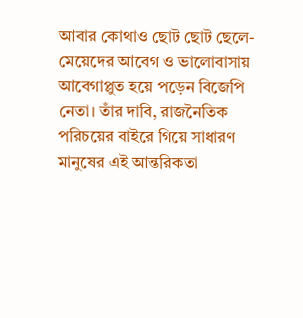আবার কোথাও ছোট ছোট ছেলে-মেয়েদের আবেগ ও ভালোবাসায় আবেগাপ্লুত হয়ে পড়েন বিজেপি নেতা। তাঁর দাবি, রাজনৈতিক পরিচয়ের বাইরে গিয়ে সাধারণ মানুষের এই আন্তরিকতা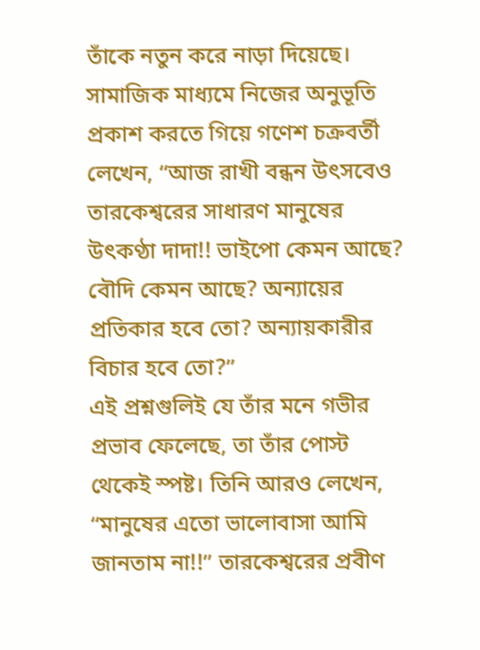তাঁকে নতুন করে নাড়া দিয়েছে।
সামাজিক মাধ্যমে নিজের অনুভূতি প্রকাশ করতে গিয়ে গণেশ চক্রবর্তী লেখেন, “আজ রাখী বন্ধন উৎসবেও তারকেশ্বরের সাধারণ মানুষের উৎকণ্ঠা দাদা!! ভাইপো কেমন আছে? বৌদি কেমন আছে? অন্যায়ের প্রতিকার হবে তো? অন্যায়কারীর বিচার হবে তো?”
এই প্রশ্নগুলিই যে তাঁর মনে গভীর প্রভাব ফেলেছে, তা তাঁর পোস্ট থেকেই স্পষ্ট। তিনি আরও লেখেন, “মানুষের এতো ভালোবাসা আমি জানতাম না!!” তারকেশ্বরের প্রবীণ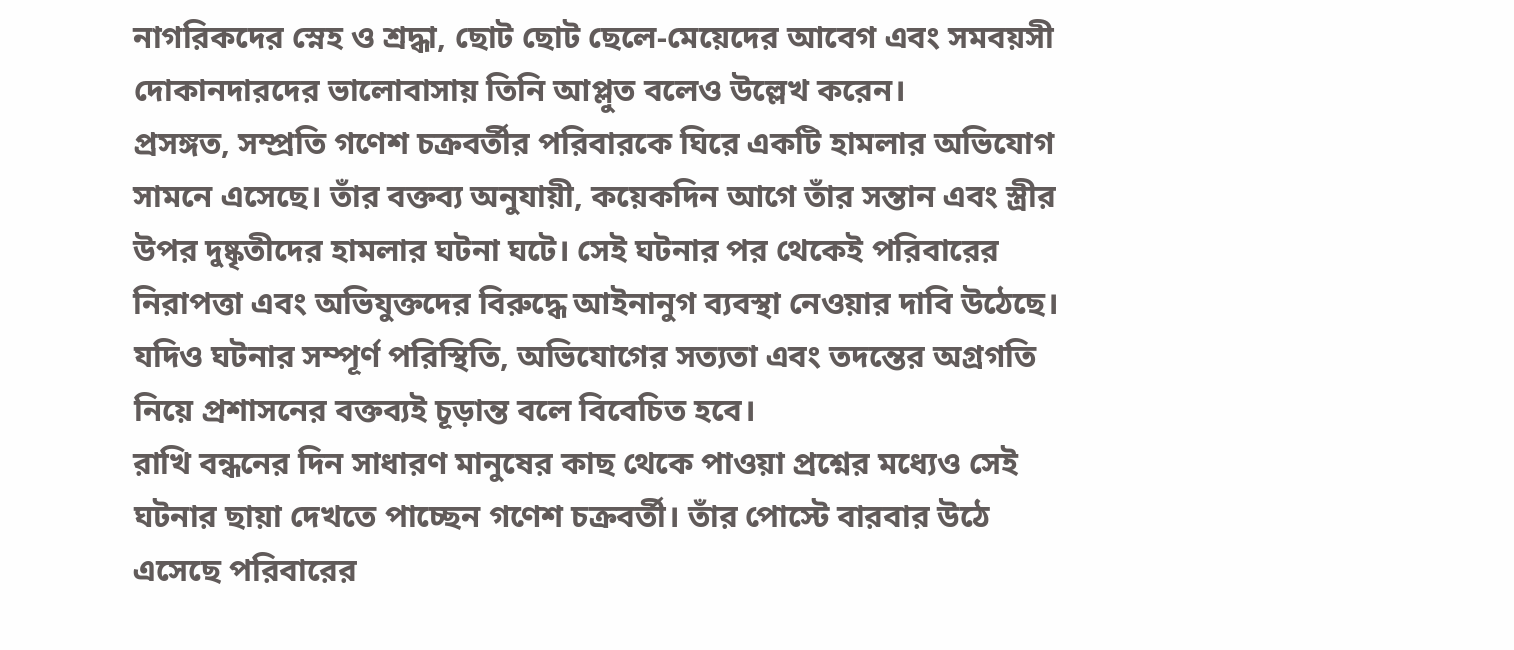নাগরিকদের স্নেহ ও শ্রদ্ধা, ছোট ছোট ছেলে-মেয়েদের আবেগ এবং সমবয়সী দোকানদারদের ভালোবাসায় তিনি আপ্লুত বলেও উল্লেখ করেন।
প্রসঙ্গত, সম্প্রতি গণেশ চক্রবর্তীর পরিবারকে ঘিরে একটি হামলার অভিযোগ সামনে এসেছে। তাঁর বক্তব্য অনুযায়ী, কয়েকদিন আগে তাঁর সন্তান এবং স্ত্রীর উপর দুষ্কৃতীদের হামলার ঘটনা ঘটে। সেই ঘটনার পর থেকেই পরিবারের নিরাপত্তা এবং অভিযুক্তদের বিরুদ্ধে আইনানুগ ব্যবস্থা নেওয়ার দাবি উঠেছে। যদিও ঘটনার সম্পূর্ণ পরিস্থিতি, অভিযোগের সত্যতা এবং তদন্তের অগ্রগতি নিয়ে প্রশাসনের বক্তব্যই চূড়ান্ত বলে বিবেচিত হবে।
রাখি বন্ধনের দিন সাধারণ মানুষের কাছ থেকে পাওয়া প্রশ্নের মধ্যেও সেই ঘটনার ছায়া দেখতে পাচ্ছেন গণেশ চক্রবর্তী। তাঁর পোস্টে বারবার উঠে এসেছে পরিবারের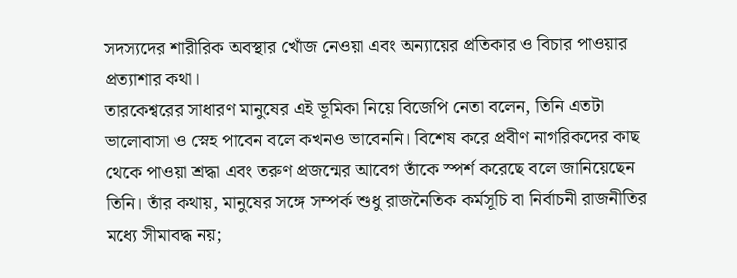সদস্যদের শারীরিক অবস্থার খোঁজ নেওয়া এবং অন্যায়ের প্রতিকার ও বিচার পাওয়ার প্রত্যাশার কথা।
তারকেশ্বরের সাধারণ মানুষের এই ভূমিকা নিয়ে বিজেপি নেতা বলেন, তিনি এতটা ভালোবাসা ও স্নেহ পাবেন বলে কখনও ভাবেননি। বিশেষ করে প্রবীণ নাগরিকদের কাছ থেকে পাওয়া শ্রদ্ধা এবং তরুণ প্রজন্মের আবেগ তাঁকে স্পর্শ করেছে বলে জানিয়েছেন তিনি। তাঁর কথায়, মানুষের সঙ্গে সম্পর্ক শুধু রাজনৈতিক কর্মসূচি বা নির্বাচনী রাজনীতির মধ্যে সীমাবদ্ধ নয়;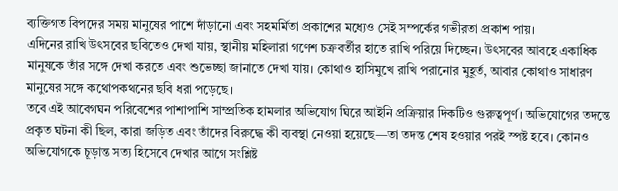ব্যক্তিগত বিপদের সময় মানুষের পাশে দাঁড়ানো এবং সহমর্মিতা প্রকাশের মধ্যেও সেই সম্পর্কের গভীরতা প্রকাশ পায়।
এদিনের রাখি উৎসবের ছবিতেও দেখা যায়, স্থানীয় মহিলারা গণেশ চক্রবর্তীর হাতে রাখি পরিয়ে দিচ্ছেন। উৎসবের আবহে একাধিক মানুষকে তাঁর সঙ্গে দেখা করতে এবং শুভেচ্ছা জানাতে দেখা যায়। কোথাও হাসিমুখে রাখি পরানোর মুহূর্ত, আবার কোথাও সাধারণ মানুষের সঙ্গে কথোপকথনের ছবি ধরা পড়েছে।
তবে এই আবেগঘন পরিবেশের পাশাপাশি সাম্প্রতিক হামলার অভিযোগ ঘিরে আইনি প্রক্রিয়ার দিকটিও গুরুত্বপূর্ণ। অভিযোগের তদন্তে প্রকৃত ঘটনা কী ছিল, কারা জড়িত এবং তাঁদের বিরুদ্ধে কী ব্যবস্থা নেওয়া হয়েছে—তা তদন্ত শেষ হওয়ার পরই স্পষ্ট হবে। কোনও অভিযোগকে চূড়ান্ত সত্য হিসেবে দেখার আগে সংশ্লিষ্ট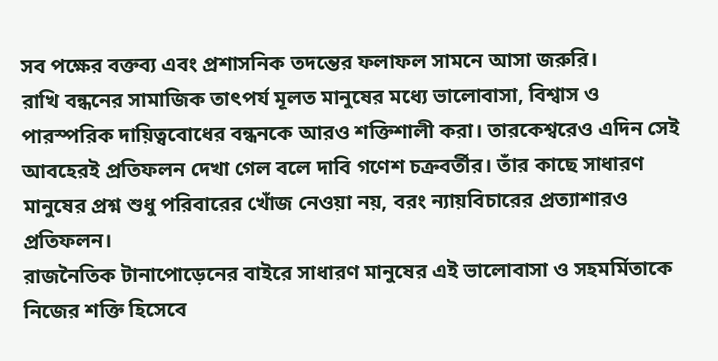সব পক্ষের বক্তব্য এবং প্রশাসনিক তদন্তের ফলাফল সামনে আসা জরুরি।
রাখি বন্ধনের সামাজিক তাৎপর্য মূলত মানুষের মধ্যে ভালোবাসা, বিশ্বাস ও পারস্পরিক দায়িত্ববোধের বন্ধনকে আরও শক্তিশালী করা। তারকেশ্বরেও এদিন সেই আবহেরই প্রতিফলন দেখা গেল বলে দাবি গণেশ চক্রবর্তীর। তাঁর কাছে সাধারণ মানুষের প্রশ্ন শুধু পরিবারের খোঁজ নেওয়া নয়, বরং ন্যায়বিচারের প্রত্যাশারও প্রতিফলন।
রাজনৈতিক টানাপোড়েনের বাইরে সাধারণ মানুষের এই ভালোবাসা ও সহমর্মিতাকে নিজের শক্তি হিসেবে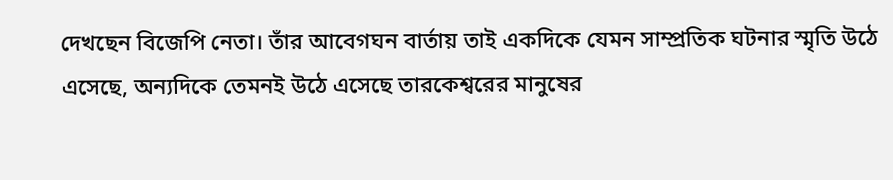দেখছেন বিজেপি নেতা। তাঁর আবেগঘন বার্তায় তাই একদিকে যেমন সাম্প্রতিক ঘটনার স্মৃতি উঠে এসেছে, অন্যদিকে তেমনই উঠে এসেছে তারকেশ্বরের মানুষের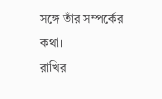সঙ্গে তাঁর সম্পর্কের কথা।
রাখির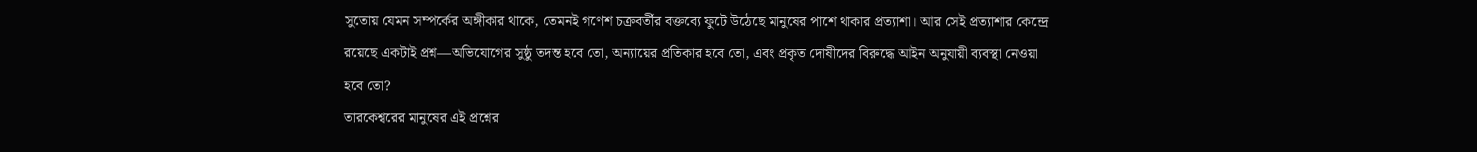সুতোয় যেমন সম্পর্কের অঙ্গীকার থাকে, তেমনই গণেশ চক্রবর্তীর বক্তব্যে ফুটে উঠেছে মানুষের পাশে থাকার প্রত্যাশা। আর সেই প্রত্যাশার কেন্দ্রে রয়েছে একটাই প্রশ্ন—অভিযোগের সুষ্ঠু তদন্ত হবে তো, অন্যায়ের প্রতিকার হবে তো, এবং প্রকৃত দোষীদের বিরুদ্ধে আইন অনুযায়ী ব্যবস্থা নেওয়া হবে তো?
তারকেশ্বরের মানুষের এই প্রশ্নের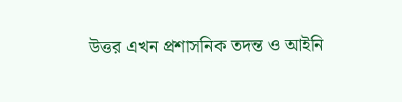উত্তর এখন প্রশাসনিক তদন্ত ও আইনি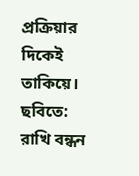প্রক্রিয়ার দিকেই তাকিয়ে।
ছবিতে: রাখি বন্ধন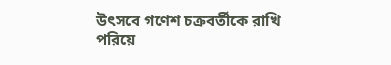উৎসবে গণেশ চক্রবর্তীকে রাখি পরিয়ে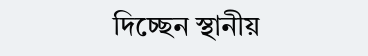দিচ্ছেন স্থানীয়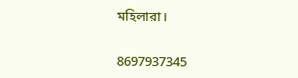মহিলারা।


8697937345